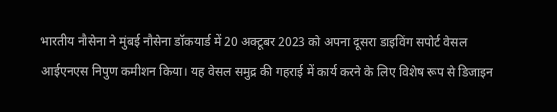भारतीय नौसेना ने मुंबई नौसेना डॉकयार्ड में 20 अक्टूबर 2023 को अपना दूसरा डाइविंग सपोर्ट वेसल आईएनएस निपुण कमीशन किया। यह वेसल समुद्र की गहराई में कार्य करने के लिए विशेष रूप से डिजाइन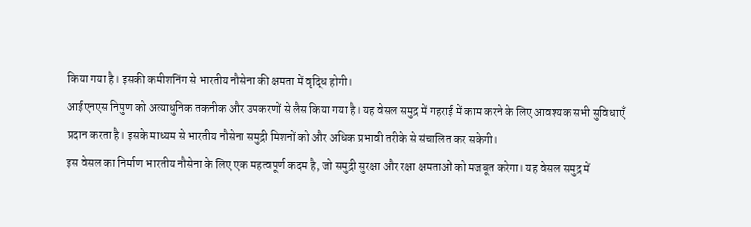किया गया है। इसकी कमीशनिंग से भारतीय नौसेना की क्षमता में वृद्धि होगी।
आईएनएस निपुण को अत्याधुनिक तकनीक और उपकरणों से लैस किया गया है। यह वेसल समुद्र में गहराई में काम करने के लिए आवश्यक सभी सुविधाएँ प्रदान करता है। इसके माध्यम से भारतीय नौसेना समुद्री मिशनों को और अधिक प्रभावी तरीके से संचालित कर सकेगी।
इस वेसल का निर्माण भारतीय नौसेना के लिए एक महत्वपूर्ण कदम है, जो समुद्री सुरक्षा और रक्षा क्षमताओं को मजबूत करेगा। यह वेसल समुद्र में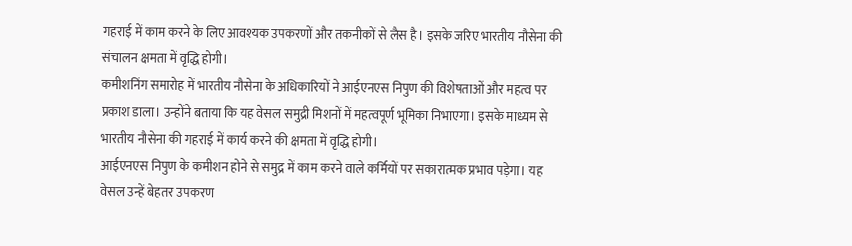गहराई में काम करने के लिए आवश्यक उपकरणों और तकनीकों से लैस है। इसके जरिए भारतीय नौसेना की संचालन क्षमता में वृद्धि होगी।
कमीशनिंग समारोह में भारतीय नौसेना के अधिकारियों ने आईएनएस निपुण की विशेषताओं और महत्व पर प्रकाश डाला। उन्होंने बताया कि यह वेसल समुद्री मिशनों में महत्वपूर्ण भूमिका निभाएगा। इसके माध्यम से भारतीय नौसेना की गहराई में कार्य करने की क्षमता में वृद्धि होगी।
आईएनएस निपुण के कमीशन होने से समुद्र में काम करने वाले कर्मियों पर सकारात्मक प्रभाव पड़ेगा। यह वेसल उन्हें बेहतर उपकरण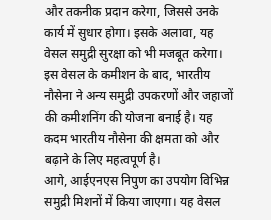और तकनीक प्रदान करेगा, जिससे उनके कार्य में सुधार होगा। इसके अलावा, यह वेसल समुद्री सुरक्षा को भी मजबूत करेगा।
इस वेसल के कमीशन के बाद, भारतीय नौसेना ने अन्य समुद्री उपकरणों और जहाजों की कमीशनिंग की योजना बनाई है। यह कदम भारतीय नौसेना की क्षमता को और बढ़ाने के लिए महत्वपूर्ण है।
आगे, आईएनएस निपुण का उपयोग विभिन्न समुद्री मिशनों में किया जाएगा। यह वेसल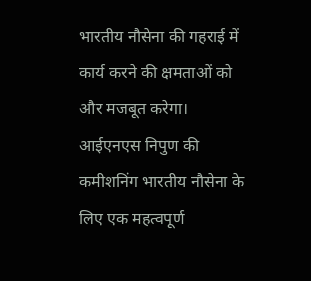भारतीय नौसेना की गहराई में कार्य करने की क्षमताओं को और मजबूत करेगा।
आईएनएस निपुण की कमीशनिंग भारतीय नौसेना के लिए एक महत्वपूर्ण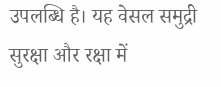उपलब्धि है। यह वेसल समुद्री सुरक्षा और रक्षा में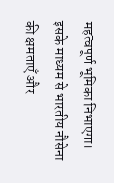महत्वपूर्ण भूमिका निभाएगा। इसके माध्यम से भारतीय नौसेना की क्षमताएँ और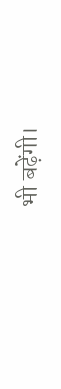भी बढ़ेंगी।